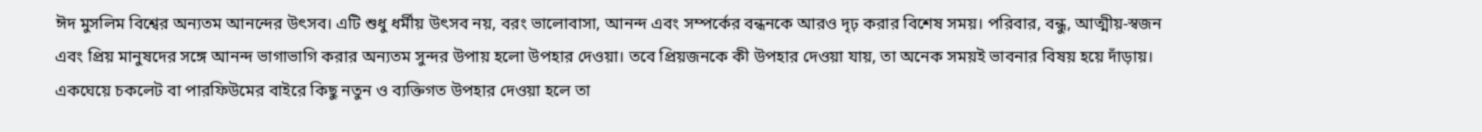ঈদ মুসলিম বিশ্বের অন্যতম আনন্দের উৎসব। এটি শুধু ধর্মীয় উৎসব নয়, বরং ভালোবাসা, আনন্দ এবং সম্পর্কের বন্ধনকে আরও দৃঢ় করার বিশেষ সময়। পরিবার, বন্ধু, আত্মীয়-স্বজন এবং প্রিয় মানুষদের সঙ্গে আনন্দ ভাগাভাগি করার অন্যতম সুন্দর উপায় হলো উপহার দেওয়া। তবে প্রিয়জনকে কী উপহার দেওয়া যায়, তা অনেক সময়ই ভাবনার বিষয় হয়ে দাঁড়ায়। একঘেয়ে চকলেট বা পারফিউমের বাইরে কিছু নতুন ও ব্যক্তিগত উপহার দেওয়া হলে তা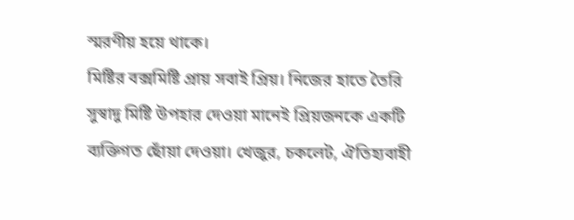স্মরণীয় হয়ে থাকে।
মিষ্টির বক্সমিষ্টি প্রায় সবাই প্রিয়। নিজের হাতে তৈরি সুস্বাদু মিষ্টি উপহার দেওয়া মানেই প্রিয়জনকে একটি ব্যক্তিগত ছোঁয়া দেওয়া। খেজুর, চকলেট, ঐতিহ্যবাহী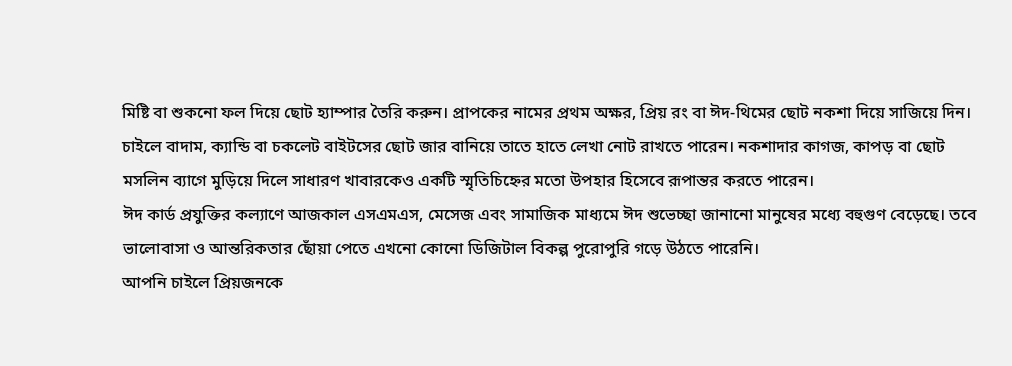মিষ্টি বা শুকনো ফল দিয়ে ছোট হ্যাম্পার তৈরি করুন। প্রাপকের নামের প্রথম অক্ষর, প্রিয় রং বা ঈদ-থিমের ছোট নকশা দিয়ে সাজিয়ে দিন। চাইলে বাদাম, ক্যান্ডি বা চকলেট বাইটসের ছোট জার বানিয়ে তাতে হাতে লেখা নোট রাখতে পারেন। নকশাদার কাগজ, কাপড় বা ছোট মসলিন ব্যাগে মুড়িয়ে দিলে সাধারণ খাবারকেও একটি স্মৃতিচিহ্নের মতো উপহার হিসেবে রূপান্তর করতে পারেন।
ঈদ কার্ড প্রযুক্তির কল্যাণে আজকাল এসএমএস, মেসেজ এবং সামাজিক মাধ্যমে ঈদ শুভেচ্ছা জানানো মানুষের মধ্যে বহুগুণ বেড়েছে। তবে ভালোবাসা ও আন্তরিকতার ছোঁয়া পেতে এখনো কোনো ডিজিটাল বিকল্প পুরোপুরি গড়ে উঠতে পারেনি।
আপনি চাইলে প্রিয়জনকে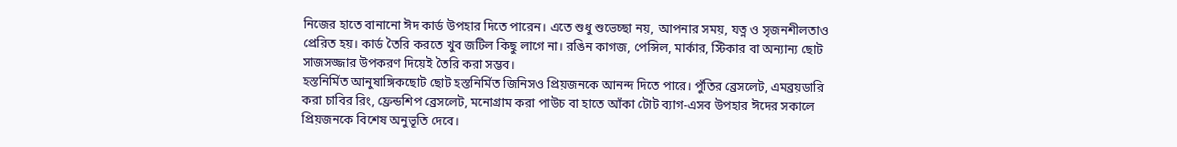নিজের হাতে বানানো ঈদ কার্ড উপহার দিতে পারেন। এতে শুধু শুভেচ্ছা নয়, আপনার সময়, যত্ন ও সৃজনশীলতাও প্রেরিত হয়। কার্ড তৈরি করতে খুব জটিল কিছু লাগে না। রঙিন কাগজ, পেন্সিল, মার্কার, স্টিকার বা অন্যান্য ছোট সাজসজ্জার উপকরণ দিয়েই তৈরি করা সম্ভব।
হস্তনির্মিত আনুষাঙ্গিকছোট ছোট হস্তনির্মিত জিনিসও প্রিয়জনকে আনন্দ দিতে পারে। পুঁতির ব্রেসলেট, এমব্রয়ডারি করা চাবির রিং, ফ্রেন্ডশিপ ব্রেসলেট, মনোগ্রাম করা পাউচ বা হাতে আঁকা টোট ব্যাগ-এসব উপহার ঈদের সকালে প্রিয়জনকে বিশেষ অনুভূতি দেবে।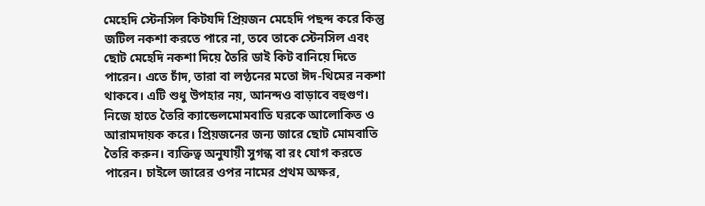মেহেদি স্টেনসিল কিটযদি প্রিয়জন মেহেদি পছন্দ করে কিন্তু জটিল নকশা করতে পারে না, তবে তাকে স্টেনসিল এবং ছোট মেহেদি নকশা দিয়ে তৈরি ডাই কিট বানিয়ে দিতে পারেন। এতে চাঁদ, তারা বা লণ্ঠনের মতো ঈদ-থিমের নকশা থাকবে। এটি শুধু উপহার নয়, আনন্দও বাড়াবে বহুগুণ।
নিজে হাতে তৈরি ক্যান্ডেলমোমবাতি ঘরকে আলোকিত ও আরামদায়ক করে। প্রিয়জনের জন্য জারে ছোট মোমবাতি তৈরি করুন। ব্যক্তিত্ব অনুযায়ী সুগন্ধ বা রং যোগ করতে পারেন। চাইলে জারের ওপর নামের প্রথম অক্ষর,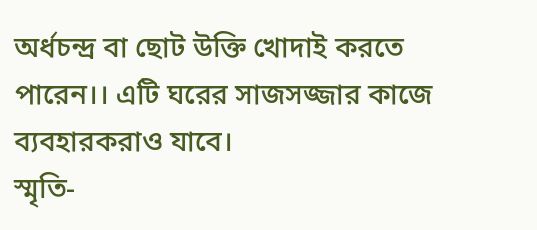অর্ধচন্দ্র বা ছোট উক্তি খোদাই করতে পারেন।। এটি ঘরের সাজসজ্জার কাজে ব্যবহারকরাও যাবে।
স্মৃতি-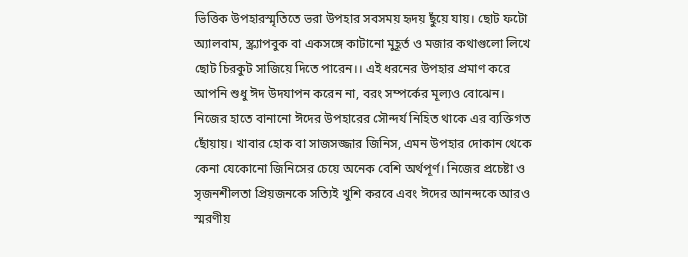ভিত্তিক উপহারস্মৃতিতে ভরা উপহার সবসময় হৃদয় ছুঁয়ে যায়। ছোট ফটো অ্যালবাম, স্ক্র্যাপবুক বা একসঙ্গে কাটানো মুহূর্ত ও মজার কথাগুলো লিখে ছোট চিরকুট সাজিয়ে দিতে পারেন।। এই ধরনের উপহার প্রমাণ করে আপনি শুধু ঈদ উদযাপন করেন না, বরং সম্পর্কের মূল্যও বোঝেন।
নিজের হাতে বানানো ঈদের উপহারের সৌন্দর্য নিহিত থাকে এর ব্যক্তিগত ছোঁয়ায়। খাবার হোক বা সাজসজ্জার জিনিস, এমন উপহার দোকান থেকে কেনা যেকোনো জিনিসের চেয়ে অনেক বেশি অর্থপূর্ণ। নিজের প্রচেষ্টা ও সৃজনশীলতা প্রিয়জনকে সত্যিই খুশি করবে এবং ঈদের আনন্দকে আরও স্মরণীয়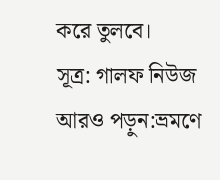করে তুলবে।
সূত্র: গালফ নিউজ
আরও পড়ুন:ভ্রমণে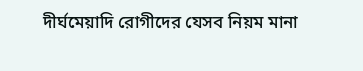দীর্ঘমেয়াদি রোগীদের যেসব নিয়ম মানা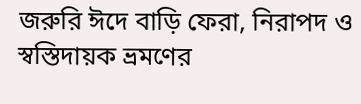জরুরি ঈদে বাড়ি ফেরা, নিরাপদ ও স্বস্তিদায়ক ভ্রমণের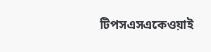টিপসএসএকেওয়াই